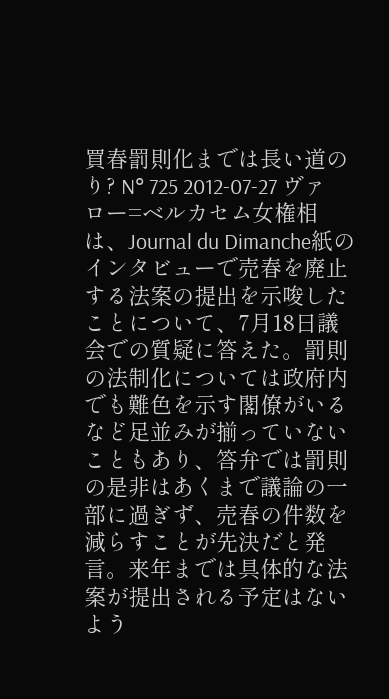買春罰則化までは長い道のり? N° 725 2012-07-27 ヴァロー=ベルカセム女権相は、Journal du Dimanche紙のインタビューで売春を廃止する法案の提出を示唆したことについて、7月18日議会での質疑に答えた。罰則の法制化については政府内でも難色を示す閣僚がいるなど足並みが揃っていないこともあり、答弁では罰則の是非はあくまで議論の一部に過ぎず、売春の件数を減らすことが先決だと発言。来年までは具体的な法案が提出される予定はないよう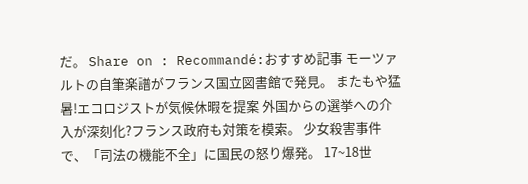だ。 Share on : Recommandé:おすすめ記事 モーツァルトの自筆楽譜がフランス国立図書館で発見。 またもや猛暑!エコロジストが気候休暇を提案 外国からの選挙への介入が深刻化?フランス政府も対策を模索。 少女殺害事件で、「司法の機能不全」に国民の怒り爆発。 17~18世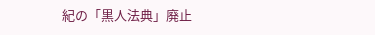紀の「黒人法典」廃止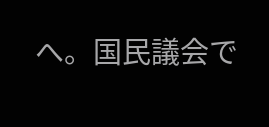へ。国民議会で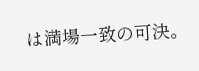は満場一致の可決。